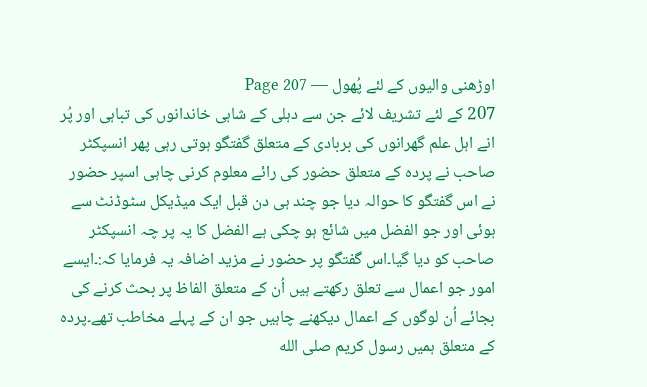اوڑھنی والیوں کے لئے پُھول — Page 207
207 کے لئے تشریف لائے جن سے دہلی کے شاہی خاندانوں کی تباہی اور پُر انے اہل علم گھرانوں کی بربادی کے متعلق گفتگو ہوتی رہی پھر انسپکٹر صاحب نے پردہ کے متعلق حضور کی رائے معلوم کرنی چاہی اسپر حضور نے اس گفتگو کا حوالہ دیا جو چند ہی دن قبل ایک میڈیکل سٹوڈنٹ سے ہوئی اور جو الفضل میں شائع ہو چکی ہے الفضل کا یہ پر چہ انسپکٹر صاحب کو دیا گیا۔اس گفتگو پر حضور نے مزید اضافہ یہ فرمایا کہ:۔ایسے امور جو اعمال سے تعلق رکھتے ہیں اُن کے متعلق الفاظ پر بحث کرنے کی بجائے اُن لوگوں کے اعمال دیکھنے چاہیں جو ان کے پہلے مخاطب تھے۔پردہ کے متعلق ہمیں رسول کریم صلى الله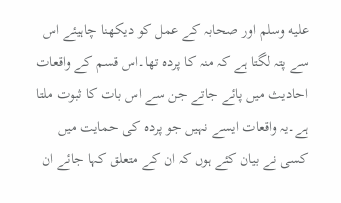عليه وسلم اور صحابہ کے عمل کو دیکھنا چاہیئے اس سے پتہ لگتا ہے کہ منہ کا پردہ تھا۔اس قسم کے واقعات احادیث میں پائے جاتے جن سے اس بات کا ثبوت ملتا ہے۔یہ واقعات ایسے نہیں جو پردہ کی حمایت میں کسی نے بیان کئے ہوں کہ ان کے متعلق کہا جائے ان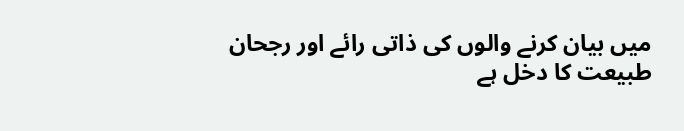میں بیان کرنے والوں کی ذاتی رائے اور رجحان طبیعت کا دخل ہے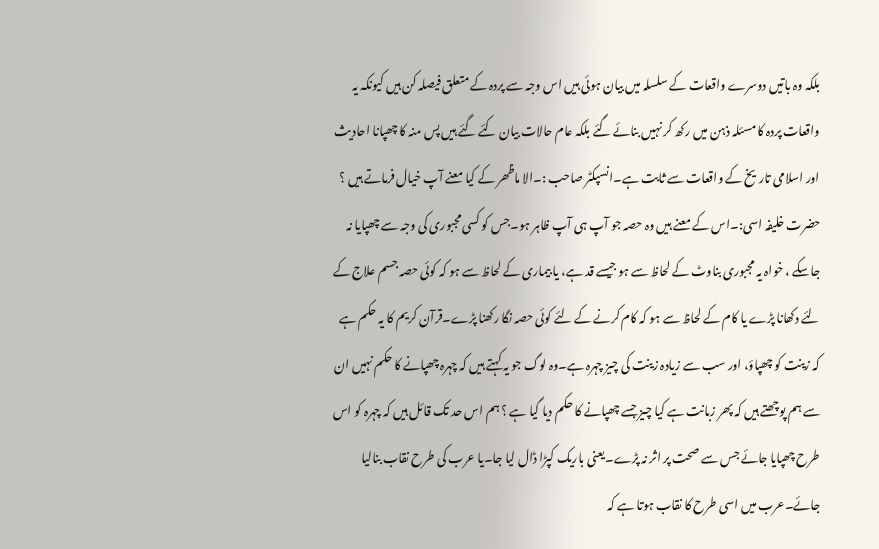بلکہ وہ باتیں دوسرے واقعات کے سلسلہ میں بیان ہوئی ہیں اس وجہ سے پردہ کے متعلق فیصلہ کن ہیں کیونکہ یہ واقعات پردہ کا مسئلہ ذہن میں رکھ کر نہیں بنائے گئے بلکہ عام حالات بیان کئے گئے ہیں پس منہ کا چھپانا احادیث اور اسلامی تاریخ کے واقعات سے ثابت ہے۔انسپکٹر صاحب :۔الا ماظھر کے کیا معنے آپ خیال فرماتے ہیں ؟ حضرت خلیفہ اسی:۔اس کے معنے ہیں وہ حصہ جو آپ ہی آپ ظاہر ہو۔جس کو کسی مجبوری کی وجہ سے چھپایا نہ جاسکے ، خواہ یہ مجبوری بناوٹ کے لحاظ سے ہو جیسے قد ہے، یا بیماری کے لحاظ سے ہو کہ کوئی حصہ جسم علاج کے لئے دکھانا پڑے یا کام کے لحاظ سے ہو کہ کام کرنے کے لئے کوئی حصہ نگا رکھنا پڑے۔قرآن کریم کا یہ حکم ہے کہ زینت کو چھپاؤ، اور سب سے زیادہ زینت کی چیز چہرہ ہے۔وہ لوگ جو یہ کہتے ہیں کہ چہرہ چھپانے کا حکم نہیں ان سے ہم پوچھتے ہیں کہ پھر زبانت ہے کیا چیز جسے چھپانے کا حکم دیا گیا ہے ؟ ہم اس حد تک قائل ہیں کہ چہرہ کو اس طرح چھپایا جائے جس سے صحت پر اثر نہ پڑے۔یعنی باریک کپڑا ڈال لیا جا۔یا عرب کی طرح نقاب بنالیا جائے۔عرب میں اسی طرح کا نقاب ہوتا ہے کہ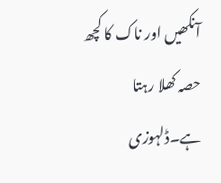آنکھیں اور ناک کا کچھ حصہ کھلا رہتا ہے۔ڈلہوزی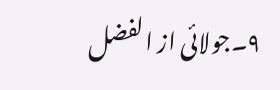۹۔جولائی از الفضل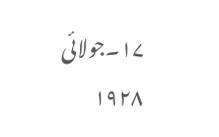۱۷۔جولائی ۱۹۲۸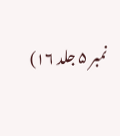نمبر ۵ جلد ۱۶)